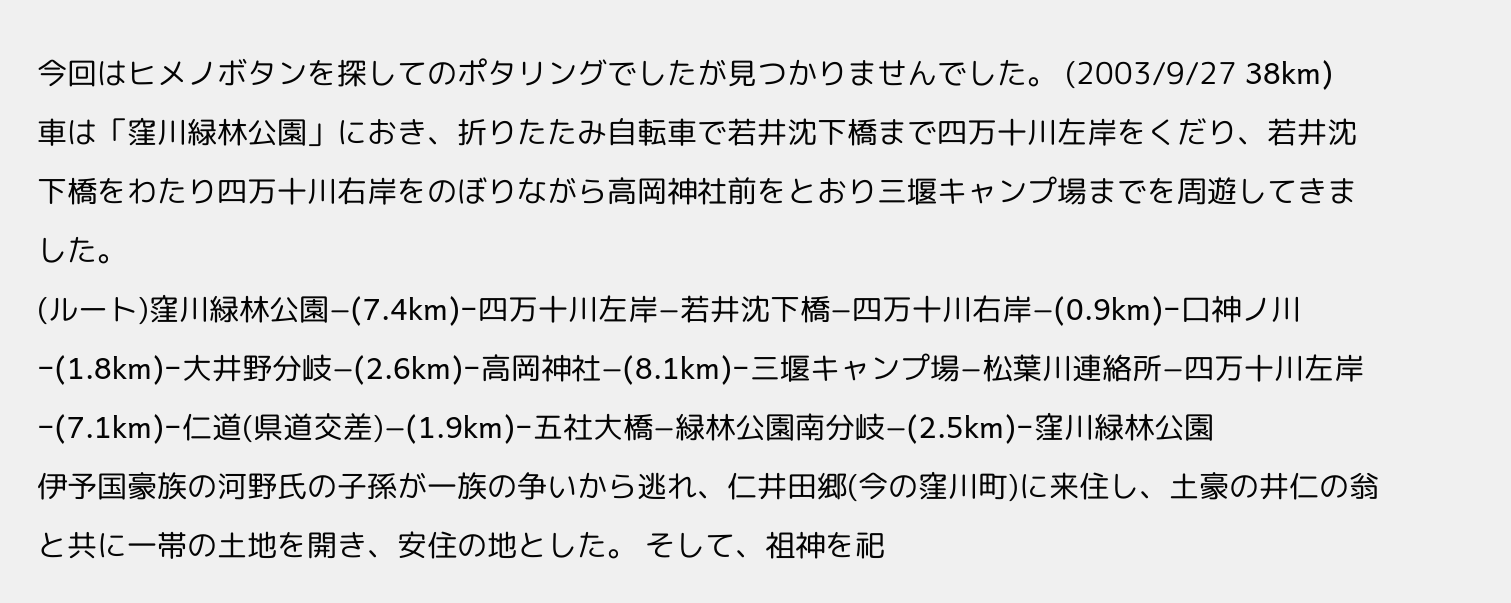今回はヒメノボタンを探してのポタリングでしたが見つかりませんでした。 (2003/9/27 38km)
車は「窪川緑林公園」におき、折りたたみ自転車で若井沈下橋まで四万十川左岸をくだり、若井沈下橋をわたり四万十川右岸をのぼりながら高岡神社前をとおり三堰キャンプ場までを周遊してきました。
(ルート)窪川緑林公園−(7.4km)−四万十川左岸−若井沈下橋−四万十川右岸−(0.9km)−口神ノ川−(1.8km)−大井野分岐−(2.6km)−高岡神社−(8.1km)−三堰キャンプ場−松葉川連絡所−四万十川左岸−(7.1km)−仁道(県道交差)−(1.9km)−五社大橋−緑林公園南分岐−(2.5km)−窪川緑林公園
伊予国豪族の河野氏の子孫が一族の争いから逃れ、仁井田郷(今の窪川町)に来住し、土豪の井仁の翁と共に一帯の土地を開き、安住の地とした。 そして、祖神を祀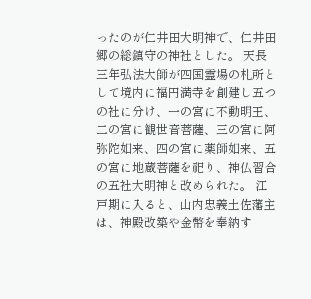ったのが仁井田大明神で、仁井田郷の総鎮守の神社とした。 天長三年弘法大師が四国霊場の札所として境内に福円満寺を創建し五つの社に分け、一の宮に不動明王、二の宮に観世音菩薩、三の宮に阿弥陀如来、四の宮に薬師如来、五の宮に地蔵菩薩を祀り、神仏習合の五社大明神と改められた。 江戸期に入ると、山内忠義土佐藩主は、神殿改築や金幣を奉納す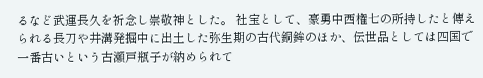るなど武運長久を祈念し崇敬神とした。 社宝として、豪勇中西権七の所持したと傳えられる長刀や井溝発掘中に出土した弥生期の古代銅鉾のほか、伝世品としては四国で一番古いという古瀬戸瓶子が納められて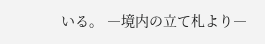いる。 ―境内の立て札より―